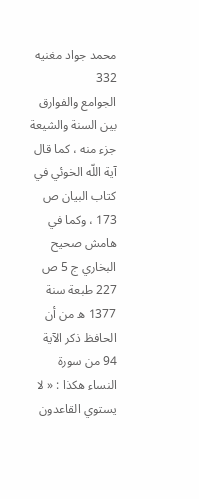محمد جواد مغنيه
332
الجوامع والفوارق بين السنة والشيعة
جزء منه ، كما قال آية اللّه الخوئي في كتاب البيان ص 173 ، وكما في هامش صحيح البخاري ج 5 ص 227 طبعة سنة 1377 ه من أن الحافظ ذكر الآية 94 من سورة النساء هكذا : « لا يستوي القاعدون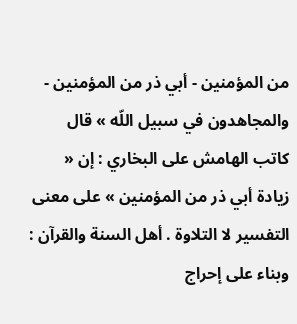من المؤمنين - أبي ذر من المؤمنين - والمجاهدون في سبيل اللّه » قال كاتب الهامش على البخاري : إن « زيادة أبي ذر من المؤمنين » على معنى التفسير لا التلاوة . أهل السنة والقرآن : وبناء على إحراج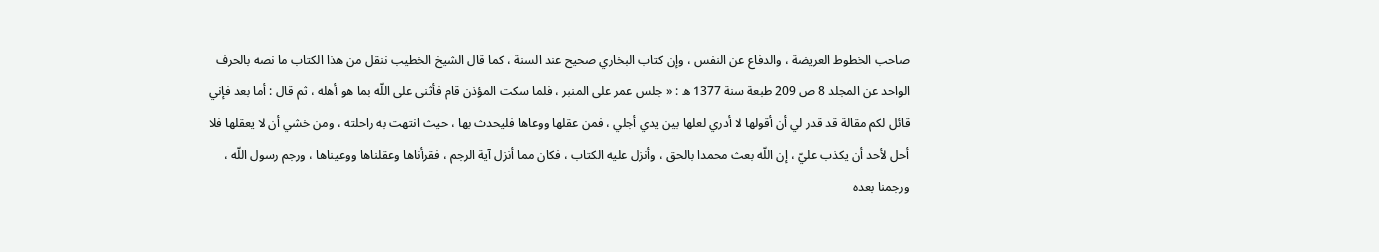صاحب الخطوط العريضة ، والدفاع عن النفس ، وإن كتاب البخاري صحيح عند السنة ، كما قال الشيخ الخطيب ننقل من هذا الكتاب ما نصه بالحرف الواحد عن المجلد 8 ص 209 طبعة سنة 1377 ه : « جلس عمر على المنبر ، فلما سكت المؤذن قام فأثنى على اللّه بما هو أهله ، ثم قال : أما بعد فإني قائل لكم مقالة قد قدر لي أن أقولها لا أدري لعلها بين يدي أجلي ، فمن عقلها ووعاها فليحدث بها ، حيث انتهت به راحلته ، ومن خشي أن لا يعقلها فلا أحل لأحد أن يكذب عليّ ، إن اللّه بعث محمدا بالحق ، وأنزل عليه الكتاب ، فكان مما أنزل آية الرجم ، فقرأناها وعقلناها ووعيناها ، ورجم رسول اللّه ، ورجمنا بعده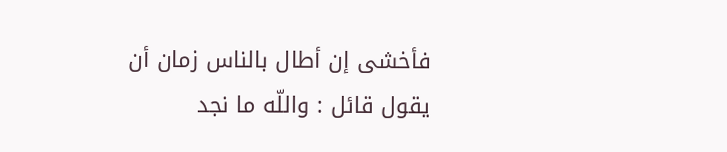فأخشى إن أطال بالناس زمان أن يقول قائل : واللّه ما نجد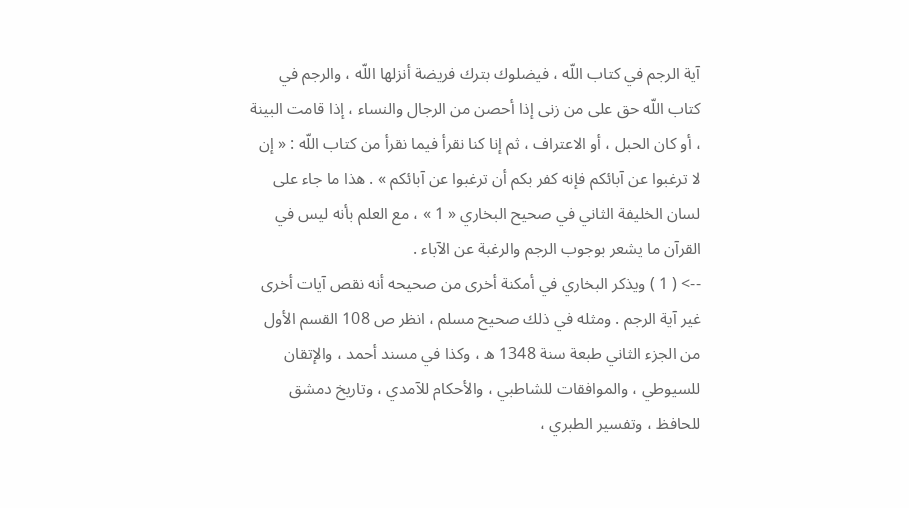آية الرجم في كتاب اللّه ، فيضلوك بترك فريضة أنزلها اللّه ، والرجم في كتاب اللّه حق على من زنى إذا أحصن من الرجال والنساء ، إذا قامت البينة ، أو كان الحبل ، أو الاعتراف ، ثم إنا كنا نقرأ فيما نقرأ من كتاب اللّه : « إن لا ترغبوا عن آبائكم فإنه كفر بكم أن ترغبوا عن آبائكم » . هذا ما جاء على لسان الخليفة الثاني في صحيح البخاري « 1 » ، مع العلم بأنه ليس في القرآن ما يشعر بوجوب الرجم والرغبة عن الآباء .
--> ( 1 ) ويذكر البخاري في أمكنة أخرى من صحيحه أنه نقص آيات أخرى غير آية الرجم . ومثله في ذلك صحيح مسلم ، انظر ص 108 القسم الأول من الجزء الثاني طبعة سنة 1348 ه ، وكذا في مسند أحمد ، والإتقان للسيوطي ، والموافقات للشاطبي ، والأحكام للآمدي ، وتاريخ دمشق للحافظ ، وتفسير الطبري ،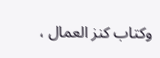وكتاب كنز العمال ،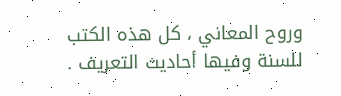وروح المعاني ، كل هذه الكتب للسنة وفيها أحاديث التعريف .